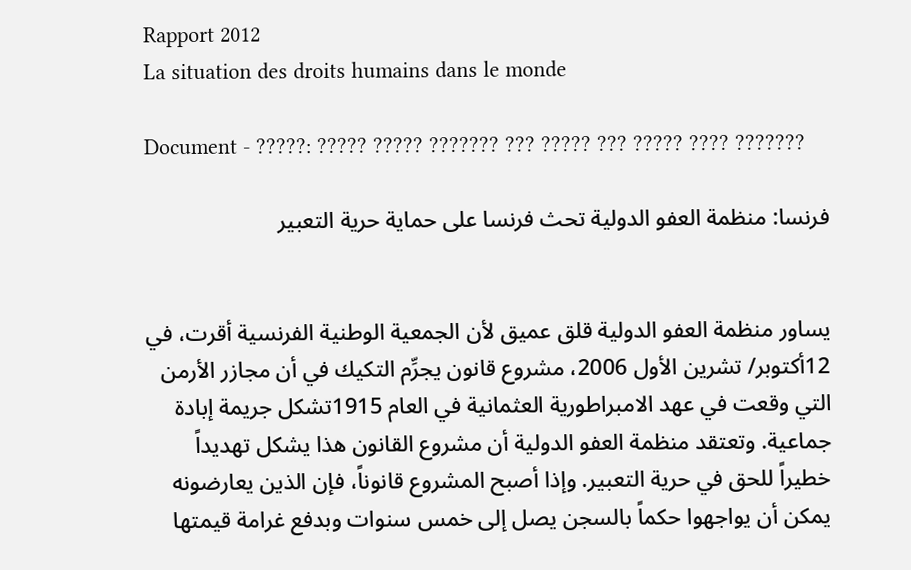Rapport 2012
La situation des droits humains dans le monde

Document - ?????: ????? ????? ??????? ??? ????? ??? ????? ???? ???????

فرنسا: منظمة العفو الدولية تحث فرنسا على حماية حرية التعبير


يساور منظمة العفو الدولية قلق عميق لأن الجمعية الوطنية الفرنسية أقرت، في 12أكتوبر/ تشرين الأول 2006، مشروع قانون يجرِّم التكيك في أن مجازر الأرمن التي وقعت في عهد الامبراطورية العثمانية في العام 1915تشكل جريمة إبادة جماعية. وتعتقد منظمة العفو الدولية أن مشروع القانون هذا يشكل تهديداً خطيراً للحق في حرية التعبير. وإذا أصبح المشروع قانوناً، فإن الذين يعارضونه يمكن أن يواجهوا حكماً بالسجن يصل إلى خمس سنوات وبدفع غرامة قيمتها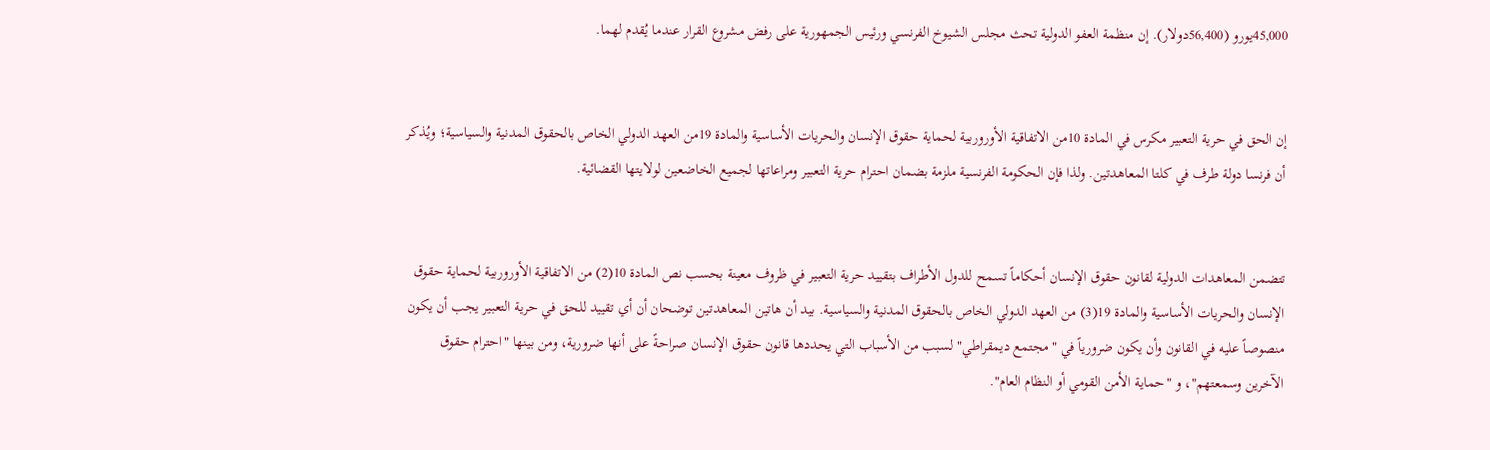45,000يورو (56,400دولار). إن منظمة العفو الدولية تحث مجلس الشيوخ الفرنسي ورئيس الجمهورية على رفض مشروع القرار عندما يُقدم لهما.


إن الحق في حرية التعبير مكرس في المادة 10من الاتفاقية الأوروربية لحماية حقوق الإنسان والحريات الأساسية والمادة 19من العهد الدولي الخاص بالحقوق المدنية والسياسية؛ ويُذكر أن فرنسا دولة طرف في كلتا المعاهدتين. ولذا فإن الحكومة الفرنسية ملزمة بضمان احترام حرية التعبير ومراعاتها لجميع الخاضعين لولايتها القضائية.


تتضمن المعاهدات الدولية لقانون حقوق الإنسان أحكاماً تسمح للدول الأطراف بتقييد حرية التعبير في ظروف معينة بحسب نص المادة 10(2) من الاتفاقية الأوروربية لحماية حقوق الإنسان والحريات الأساسية والمادة 19(3) من العهد الدولي الخاص بالحقوق المدنية والسياسية. بيد أن هاتين المعاهدتين توضحان أن أي تقييد للحق في حرية التعبير يجب أن يكون منصوصاً عليه في القانون وأن يكون ضرورياً في "مجتمع ديمقراطي" لسبب من الأسباب التي يحددها قانون حقوق الإنسان صراحةً على أنها ضرورية، ومن بينها "احترام حقوق الآخرين وسمعتهم"، و "حماية الأمن القومي أو النظام العام".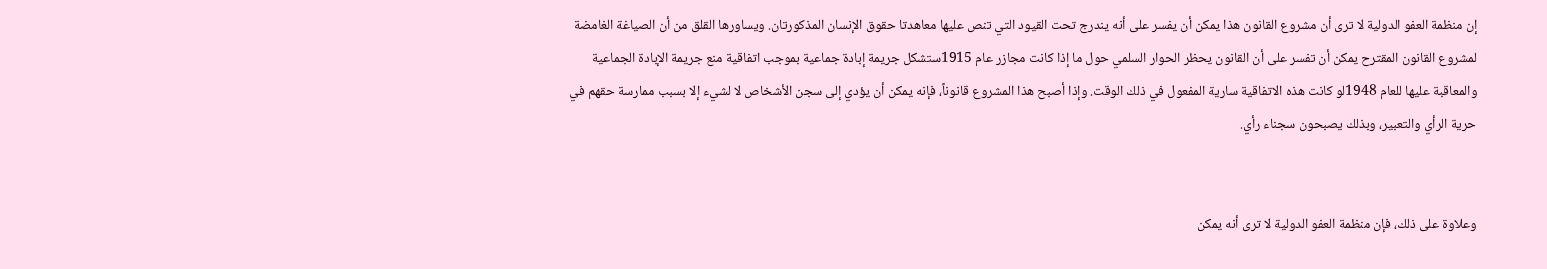إن منظمة العفو الدولية لا ترى أن مشروع القانون هذا يمكن أن يفسر على أنه يندرج تحت القيود التي تنص عليها معاهدتا حقوق الإنسان المذكورتان. ويساورها القلق من أن الصياغة الغامضة لمشروع القانون المقترح يمكن أن تفسر على أن القانون يحظر الحوار السلمي حول ما إذا كانت مجازر عام 1915ستشكل جريمة إبادة جماعية بموجب اتفاقية منع جريمة الإبادة الجماعية والمعاقبة عليها للعام 1948لو كانت هذه الاتفاقية سارية المفعول في ذلك الوقت. وإذا أصبح هذا المشروع قانوناً، فإنه يمكن أن يؤدي إلى سجن الأشخاص لا لشيء إلا بسبب ممارسة حقهم في حرية الرأي والتعبير، وبذلك يصبحون سجناء رأي.


وعلاوة على ذلك، فإن منظمة العفو الدولية لا ترى أنه يمكن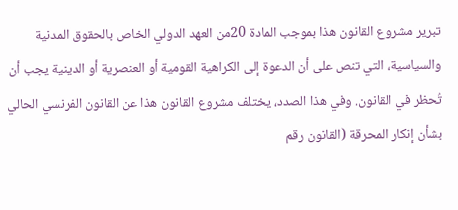تبرير مشروع القانون هذا بموجب المادة 20من العهد الدولي الخاص بالحقوق المدنية والسياسية، التي تنص على أن الدعوة إلى الكراهية القومية أو العنصرية أو الدينية يجب أن تُحظر في القانون. وفي هذا الصدد، يختلف مشروع القانون هذا عن القانون الفرنسي الحالي بشأن إنكار المحرقة (القانون رقم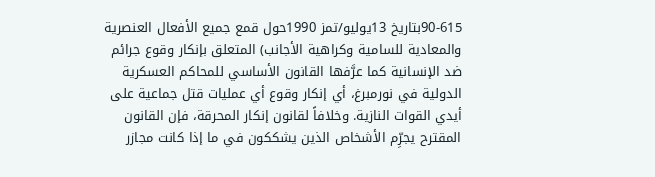90-615بتاريخ 13يوليو/تمز 1990حول قمع جميع الأفعال العنصرية والمعادية للسامية وكراهية الأجانب) المتعلق بإنكار وقوع جرائم ضد الإنسانية كما عرَّفها القانون الأساسي للمحاكم العسكرية الدولية في نورمبرغ، أي إنكار وقوع أي عمليات قتل جماعية على أيدي القوات النازية. وخلافاً لقانون إنكار المحرقة، فإن القانون المقترح يجرِّم الأشخاص الذين يشككون في ما إذا كانت مجازر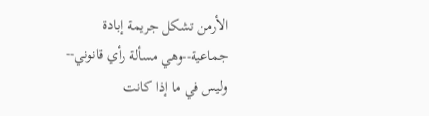الأرمن تشكل جريمة إبادة جماعية--وهي مسألة رأي قانوني-- وليس في ما إذا كانت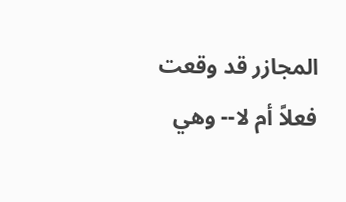المجازر قد وقعت فعلاً أم لا-- وهي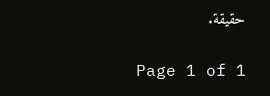حقيقة.

Page 1 of 1